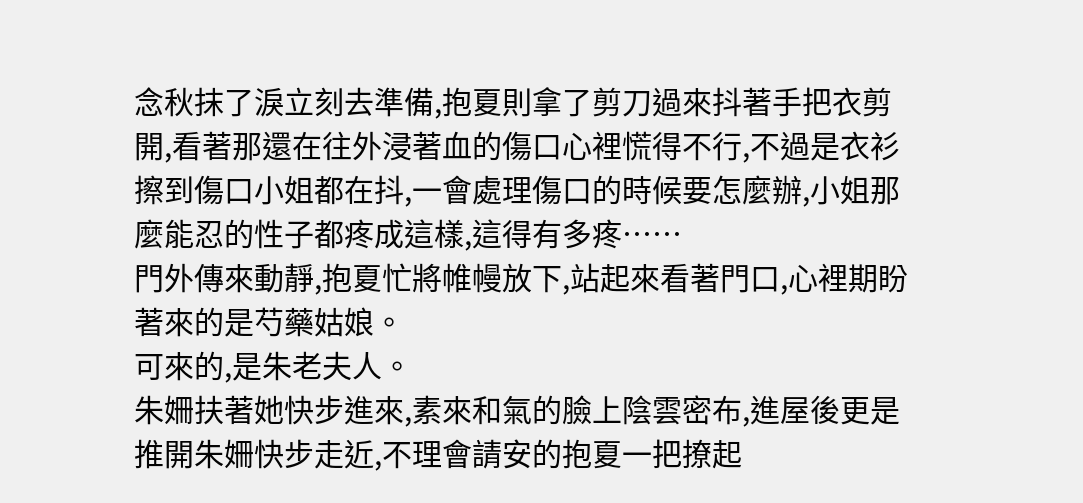念秋抹了淚立刻去準備,抱夏則拿了剪刀過來抖著手把衣剪開,看著那還在往外浸著血的傷口心裡慌得不行,不過是衣衫擦到傷口小姐都在抖,一會處理傷口的時候要怎麼辦,小姐那麼能忍的性子都疼成這樣,這得有多疼……
門外傳來動靜,抱夏忙將帷幔放下,站起來看著門口,心裡期盼著來的是芍藥姑娘。
可來的,是朱老夫人。
朱姍扶著她快步進來,素來和氣的臉上陰雲密布,進屋後更是推開朱姍快步走近,不理會請安的抱夏一把撩起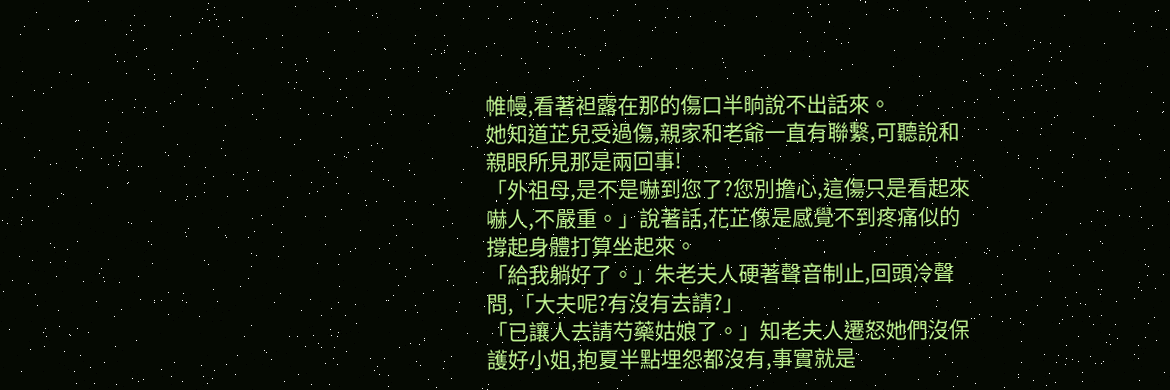帷幔,看著袒露在那的傷口半晌說不出話來。
她知道芷兒受過傷,親家和老爺一直有聯繫,可聽說和親眼所見那是兩回事!
「外祖母,是不是嚇到您了?您別擔心,這傷只是看起來嚇人,不嚴重。」說著話,花芷像是感覺不到疼痛似的撐起身體打算坐起來。
「給我躺好了。」朱老夫人硬著聲音制止,回頭冷聲問,「大夫呢?有沒有去請?」
「已讓人去請芍藥姑娘了。」知老夫人遷怒她們沒保護好小姐,抱夏半點埋怨都沒有,事實就是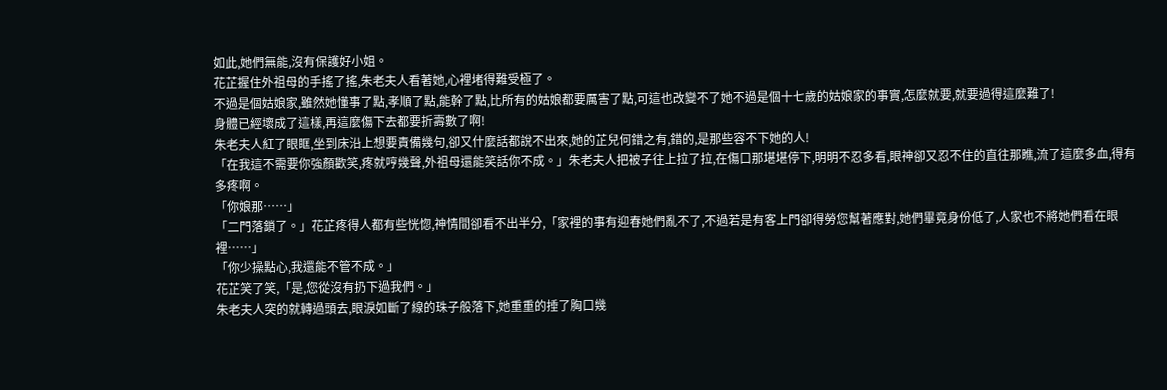如此,她們無能,沒有保護好小姐。
花芷握住外祖母的手搖了搖,朱老夫人看著她,心裡堵得難受極了。
不過是個姑娘家,雖然她懂事了點,孝順了點,能幹了點,比所有的姑娘都要厲害了點,可這也改變不了她不過是個十七歲的姑娘家的事實,怎麼就要,就要過得這麼難了!
身體已經壞成了這樣,再這麼傷下去都要折壽數了啊!
朱老夫人紅了眼眶,坐到床沿上想要責備幾句,卻又什麼話都說不出來,她的芷兒何錯之有,錯的,是那些容不下她的人!
「在我這不需要你強顏歡笑,疼就哼幾聲,外祖母還能笑話你不成。」朱老夫人把被子往上拉了拉,在傷口那堪堪停下,明明不忍多看,眼神卻又忍不住的直往那瞧,流了這麼多血,得有多疼啊。
「你娘那……」
「二門落鎖了。」花芷疼得人都有些恍惚,神情間卻看不出半分,「家裡的事有迎春她們亂不了,不過若是有客上門卻得勞您幫著應對,她們畢竟身份低了,人家也不將她們看在眼裡……」
「你少操點心,我還能不管不成。」
花芷笑了笑,「是,您從沒有扔下過我們。」
朱老夫人突的就轉過頭去,眼淚如斷了線的珠子般落下,她重重的捶了胸口幾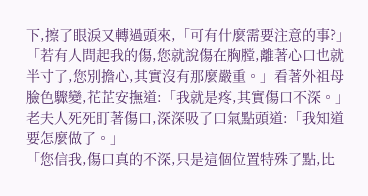下,擦了眼淚又轉過頭來,「可有什麼需要注意的事?」
「若有人問起我的傷,您就說傷在胸膛,離著心口也就半寸了,您別擔心,其實沒有那麼嚴重。」看著外祖母臉色驟變,花芷安撫道:「我就是疼,其實傷口不深。」
老夫人死死盯著傷口,深深吸了口氣點頭道:「我知道要怎麼做了。」
「您信我,傷口真的不深,只是這個位置特殊了點,比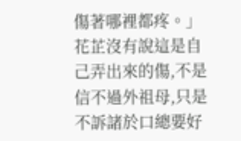傷著哪裡都疼。」花芷沒有說這是自己弄出來的傷,不是信不過外祖母,只是不訴諸於口總要好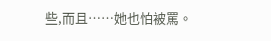些,而且……她也怕被罵。